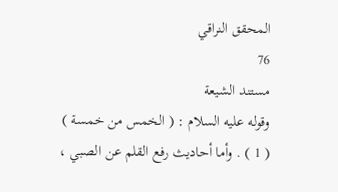المحقق النراقي
76
مستند الشيعة
وقوله عليه السلام : ( الخمس من خمسة ) ( 1 ) . وأما أحاديث رفع القلم عن الصبي ،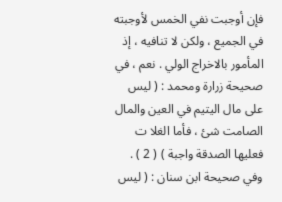فإن أوجبت نفي الخمس لأوجبته في الجميع ، ولكن لا تنافيه ، إذ المأمور بالاخراج الولي . نعم ، في صحيحة زرارة ومحمد : ( ليس على مال اليتيم في العين والمال الصامت شئ ، فأما الغلا ت فعليها الصدقة واجبة ) ( 2 ) . وفي صحيحة ابن سنان : ( ليس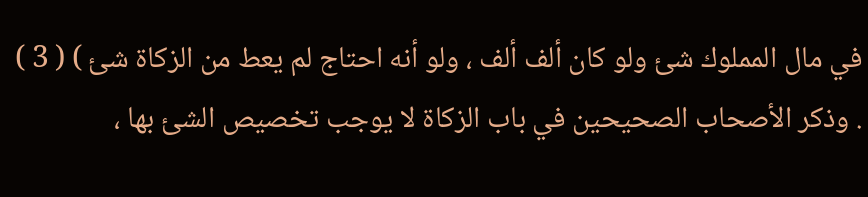في مال المملوك شئ ولو كان ألف ألف ، ولو أنه احتاج لم يعط من الزكاة شئ ) ( 3 ) . وذكر الأصحاب الصحيحين في باب الزكاة لا يوجب تخصيص الشئ بها ،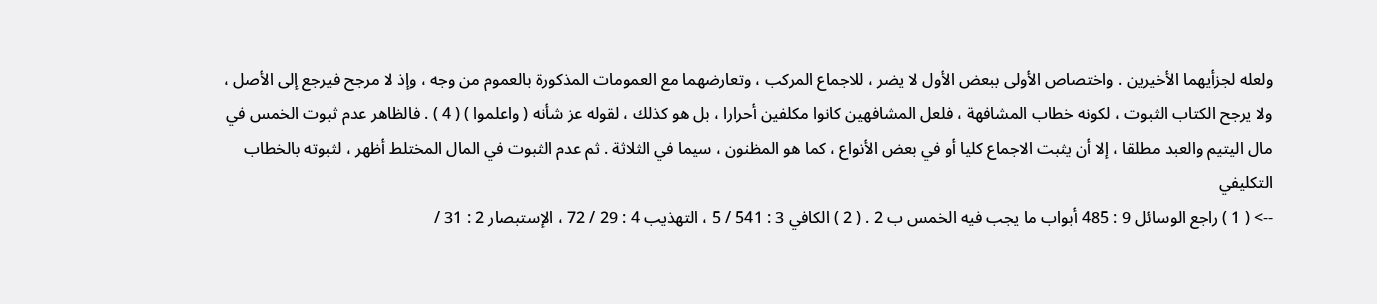ولعله لجزأيهما الأخيرين . واختصاص الأولى ببعض الأول لا يضر ، للاجماع المركب ، وتعارضهما مع العمومات المذكورة بالعموم من وجه ، وإذ لا مرجح فيرجع إلى الأصل ، ولا يرجح الكتاب الثبوت ، لكونه خطاب المشافهة ، فلعل المشافهين كانوا مكلفين أحرارا ، بل هو كذلك ، لقوله عز شأنه ( واعلموا ) ( 4 ) . فالظاهر عدم ثبوت الخمس في مال اليتيم والعبد مطلقا ، إلا أن يثبت الاجماع كليا أو في بعض الأنواع ، كما هو المظنون ، سيما في الثلاثة . ثم عدم الثبوت في المال المختلط أظهر ، لثبوته بالخطاب التكليفي
--> ( 1 ) راجع الوسائل 9 : 485 أبواب ما يجب فيه الخمس ب 2 . ( 2 ) الكافي 3 : 541 / 5 ، التهذيب 4 : 29 / 72 ، الإستبصار 2 : 31 /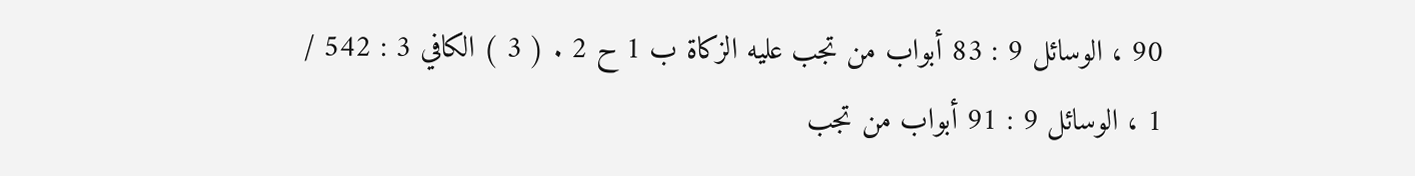90 ، الوسائل 9 : 83 أبواب من تجب عليه الزكاة ب 1 ح 2 . ( 3 ) الكافي 3 : 542 / 1 ، الوسائل 9 : 91 أبواب من تجب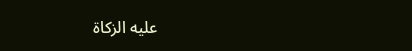عليه الزكاة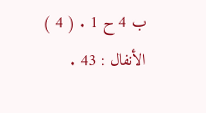ب 4 ح 1 . ( 4 ) الأنفال : 43 .